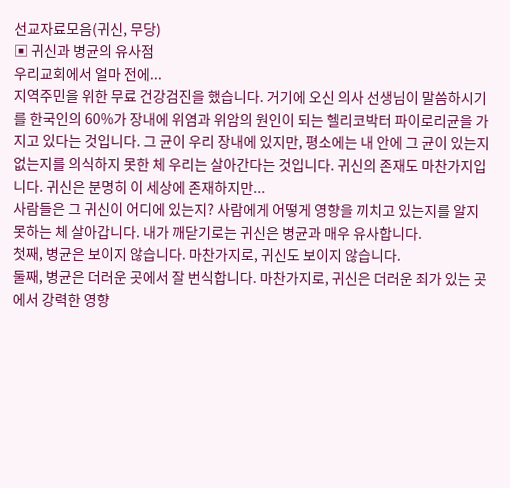선교자료모음(귀신, 무당)
▣ 귀신과 병균의 유사점
우리교회에서 얼마 전에...
지역주민을 위한 무료 건강검진을 했습니다. 거기에 오신 의사 선생님이 말씀하시기를 한국인의 60%가 장내에 위염과 위암의 원인이 되는 헬리코박터 파이로리균을 가지고 있다는 것입니다. 그 균이 우리 장내에 있지만, 평소에는 내 안에 그 균이 있는지 없는지를 의식하지 못한 체 우리는 살아간다는 것입니다. 귀신의 존재도 마찬가지입니다. 귀신은 분명히 이 세상에 존재하지만...
사람들은 그 귀신이 어디에 있는지? 사람에게 어떻게 영향을 끼치고 있는지를 알지 못하는 체 살아갑니다. 내가 깨닫기로는 귀신은 병균과 매우 유사합니다.
첫째, 병균은 보이지 않습니다. 마찬가지로, 귀신도 보이지 않습니다.
둘째, 병균은 더러운 곳에서 잘 번식합니다. 마찬가지로, 귀신은 더러운 죄가 있는 곳에서 강력한 영향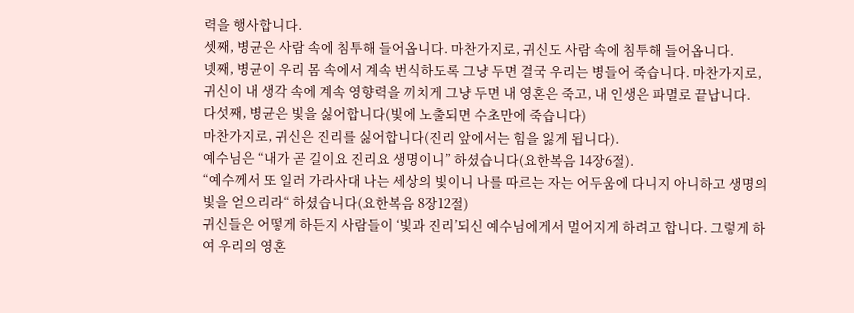력을 행사합니다.
셋째, 병균은 사람 속에 침투해 들어옵니다. 마찬가지로, 귀신도 사람 속에 침투해 들어옵니다.
넷째, 병균이 우리 몸 속에서 계속 번식하도록 그냥 두면 결국 우리는 병들어 죽습니다. 마찬가지로, 귀신이 내 생각 속에 계속 영향력을 끼치게 그냥 두면 내 영혼은 죽고, 내 인생은 파멸로 끝납니다.
다섯째, 병균은 빛을 싫어합니다(빛에 노출되면 수초만에 죽습니다)
마찬가지로, 귀신은 진리를 싫어합니다(진리 앞에서는 힘을 잃게 됩니다).
예수님은 “내가 곧 길이요 진리요 생명이니” 하셨습니다(요한복음 14장6절).
“예수께서 또 일러 가라사대 나는 세상의 빛이니 나를 따르는 자는 어두움에 다니지 아니하고 생명의 빛을 얻으리라“ 하셨습니다(요한복음 8장12절)
귀신들은 어떻게 하든지 사람들이 ‘빛과 진리’되신 예수님에게서 멀어지게 하려고 합니다. 그렇게 하여 우리의 영혼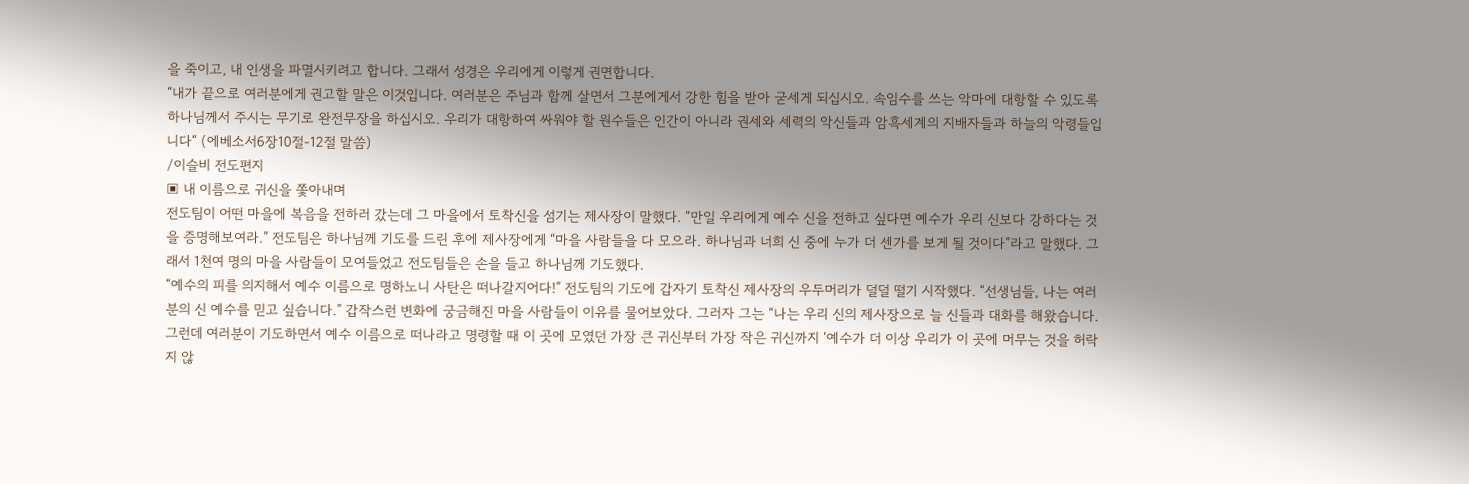을 죽이고, 내 인생을 파멸시키려고 합니다. 그래서 성경은 우리에게 이렇게 권면합니다.
“내가 끝으로 여러분에게 권고할 말은 이것입니다. 여러분은 주님과 함께 살면서 그분에게서 강한 힘을 받아 굳세게 되십시오. 속임수를 쓰는 악마에 대항할 수 있도록 하나님께서 주시는 무기로 완전무장을 하십시오. 우리가 대항하여 싸워야 할 원수들은 인간이 아니라 권세와 세력의 악신들과 암흑세계의 지배자들과 하늘의 악령들입니다“ (에베소서6장10절-12절 말씀)
/이슬비 전도편지
▣ 내 이름으로 귀신을 쫓아내며
전도팀이 어떤 마을에 복음을 전하러 갔는데 그 마을에서 토착신을 섬기는 제사장이 말했다. “만일 우리에게 예수 신을 전하고 싶다면 예수가 우리 신보다 강하다는 것을 증명해보여라.” 전도팀은 하나님께 기도를 드린 후에 제사장에게 “마을 사람들을 다 모으라. 하나님과 너희 신 중에 누가 더 센가를 보게 될 것이다”라고 말했다. 그래서 1천여 명의 마을 사람들이 모여들었고 전도팀들은 손을 들고 하나님께 기도했다.
“예수의 피를 의지해서 예수 이름으로 명하노니 사탄은 떠나갈지어다!” 전도팀의 기도에 갑자기 토착신 제사장의 우두머리가 덜덜 떨기 시작했다. “선생님들, 나는 여러분의 신 예수를 믿고 싶습니다.” 갑작스런 변화에 궁금해진 마을 사람들이 이유를 물어보았다. 그러자 그는 “나는 우리 신의 제사장으로 늘 신들과 대화를 해왔습니다. 그런데 여러분이 기도하면서 예수 이름으로 떠나라고 명령할 때 이 곳에 모였던 가장 큰 귀신부터 가장 작은 귀신까지 ‘예수가 더 이상 우리가 이 곳에 머무는 것을 허락지 않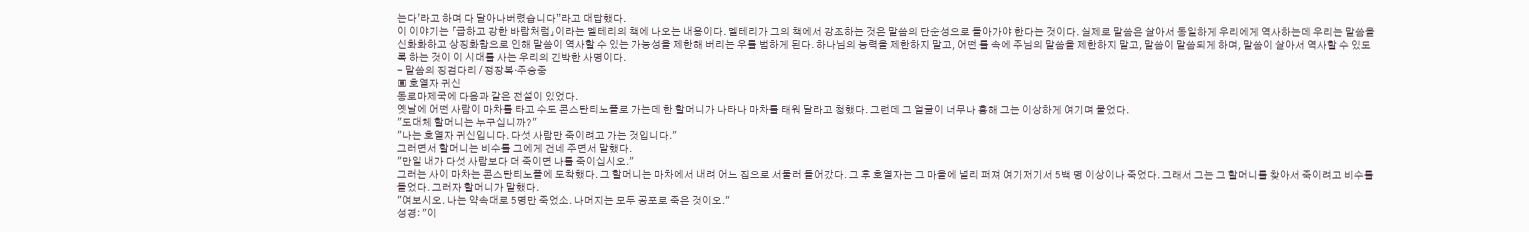는다’라고 하며 다 달아나버렸습니다”라고 대답했다.
이 이야기는 「급하고 강한 바람처럼」이라는 멜테리의 책에 나오는 내용이다. 멜테리가 그의 책에서 강조하는 것은 말씀의 단순성으로 돌아가야 한다는 것이다. 실제로 말씀은 살아서 동일하게 우리에게 역사하는데 우리는 말씀을 신화화하고 상징화함으로 인해 말씀이 역사할 수 있는 가능성을 제한해 버리는 우를 범하게 된다. 하나님의 능력을 제한하지 말고, 어떤 틀 속에 주님의 말씀을 제한하지 말고, 말씀이 말씀되게 하며, 말씀이 살아서 역사할 수 있도록 하는 것이 이 시대를 사는 우리의 긴박한 사명이다.
- 말씀의 징검다리 / 정장복·주승중
▣ 호열자 귀신
동로마제국에 다음과 같은 전설이 있었다.
옛날에 어떤 사람이 마차를 타고 수도 콘스탄티노플로 가는데 한 할머니가 나타나 마차를 태워 달라고 청했다. 그런데 그 얼굴이 너무나 흉해 그는 이상하게 여기며 물었다.
"도대체 할머니는 누구십니까?"
"나는 호열자 귀신입니다. 다섯 사람만 죽이려고 가는 것입니다."
그러면서 할머니는 비수를 그에게 건네 주면서 말했다.
"만일 내가 다섯 사람보다 더 죽이면 나를 죽이십시오."
그러는 사이 마차는 콘스탄티노플에 도착했다. 그 할머니는 마차에서 내려 어느 집으로 서둘러 들어갔다. 그 후 호열자는 그 마을에 널리 퍼져 여기저기서 5백 명 이상이나 죽었다. 그래서 그는 그 할머니를 찾아서 죽이려고 비수를 들었다. 그러자 할머니가 말했다.
"여보시오. 나는 약속대로 5명만 죽었소. 나머지는 모두 공포로 죽은 것이오."
성경: "이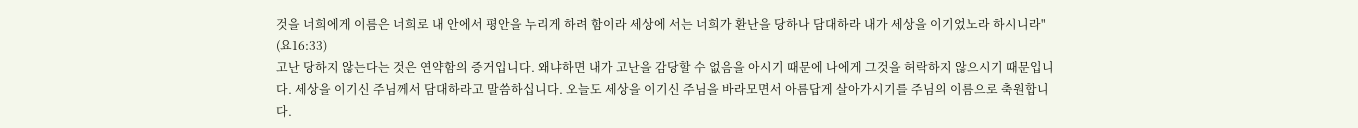것을 너희에게 이름은 너희로 내 안에서 평안을 누리게 하려 함이라 세상에 서는 너희가 환난을 당하나 담대하라 내가 세상을 이기었노라 하시니라" (요16:33)
고난 당하지 않는다는 것은 연약함의 증거입니다. 왜냐하면 내가 고난을 감당할 수 없음을 아시기 때문에 나에게 그것을 허락하지 않으시기 때문입니다. 세상을 이기신 주님께서 담대하라고 말씀하십니다. 오늘도 세상을 이기신 주님을 바라모면서 아름답게 살아가시기를 주님의 이름으로 축원합니다.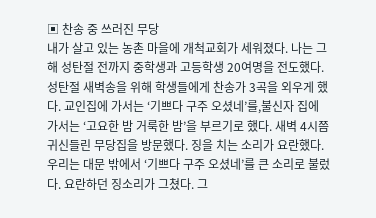▣ 찬송 중 쓰러진 무당
내가 살고 있는 농촌 마을에 개척교회가 세워졌다. 나는 그해 성탄절 전까지 중학생과 고등학생 20여명을 전도했다. 성탄절 새벽송을 위해 학생들에게 찬송가 3곡을 외우게 했다. 교인집에 가서는 ‘기쁘다 구주 오셨네’를,불신자 집에 가서는 ‘고요한 밤 거룩한 밤’을 부르기로 했다. 새벽 4시쯤 귀신들린 무당집을 방문했다. 징을 치는 소리가 요란했다. 우리는 대문 밖에서 ‘기쁘다 구주 오셨네’를 큰 소리로 불렀다. 요란하던 징소리가 그쳤다. 그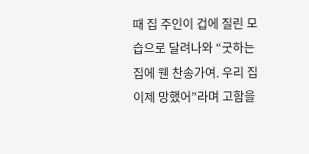때 집 주인이 겁에 질린 모습으로 달려나와 “굿하는 집에 웬 찬송가여. 우리 집 이제 망했어”라며 고함을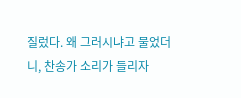질렀다. 왜 그러시냐고 물었더니, 찬송가 소리가 들리자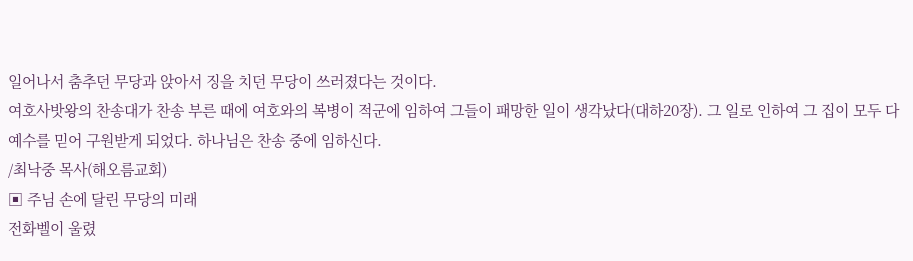일어나서 춤추던 무당과 앉아서 징을 치던 무당이 쓰러졌다는 것이다.
여호사밧왕의 찬송대가 찬송 부른 때에 여호와의 복병이 적군에 임하여 그들이 패망한 일이 생각났다(대하20장). 그 일로 인하여 그 집이 모두 다 예수를 믿어 구원받게 되었다. 하나님은 찬송 중에 임하신다.
/최낙중 목사(해오름교회)
▣ 주님 손에 달린 무당의 미래
전화벨이 울렸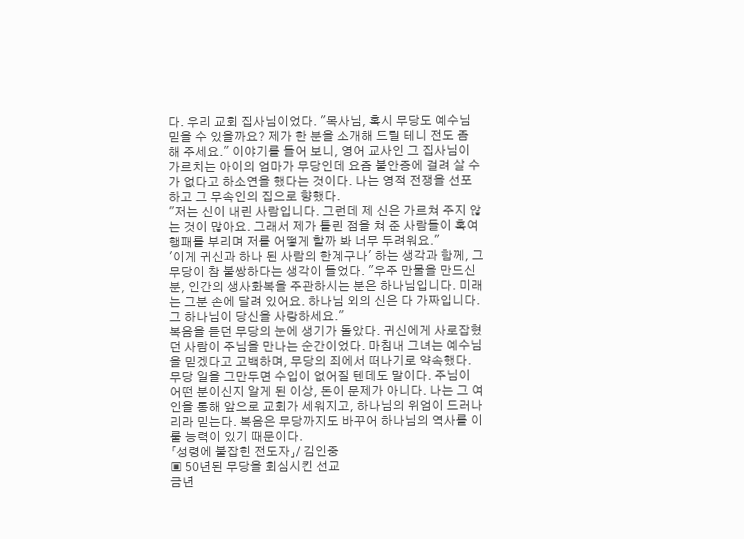다. 우리 교회 집사님이었다. "목사님, 혹시 무당도 예수님 믿을 수 있을까요? 제가 한 분을 소개해 드릴 테니 전도 좀 해 주세요." 이야기를 들어 보니, 영어 교사인 그 집사님이 가르치는 아이의 엄마가 무당인데 요즘 불안증에 걸려 살 수가 없다고 하소연을 했다는 것이다. 나는 영적 전쟁을 선포하고 그 무속인의 집으로 향했다.
"저는 신이 내린 사람입니다. 그런데 제 신은 가르쳐 주지 않는 것이 많아요. 그래서 제가 틀린 점을 쳐 준 사람들이 혹여 행패를 부리며 저를 어떻게 할까 봐 너무 두려워요."
'이게 귀신과 하나 된 사람의 한계구나' 하는 생각과 함께, 그 무당이 참 불쌍하다는 생각이 들었다. "우주 만물을 만드신 분, 인간의 생사화복을 주관하시는 분은 하나님입니다. 미래는 그분 손에 달려 있어요. 하나님 외의 신은 다 가짜입니다. 그 하나님이 당신을 사랑하세요."
복음을 듣던 무당의 눈에 생기가 돌았다. 귀신에게 사로잡혔던 사람이 주님을 만나는 순간이었다. 마침내 그녀는 예수님을 믿겠다고 고백하며, 무당의 죄에서 떠나기로 약속했다. 무당 일을 그만두면 수입이 없어질 텐데도 말이다. 주님이 어떤 분이신지 알게 된 이상, 돈이 문제가 아니다. 나는 그 여인을 통해 앞으로 교회가 세워지고, 하나님의 위엄이 드러나리라 믿는다. 복음은 무당까지도 바꾸어 하나님의 역사를 이룰 능력이 있기 때문이다.
「성령에 붙잡힌 전도자」/ 김인중
▣ 50년된 무당을 회심시킨 선교
금년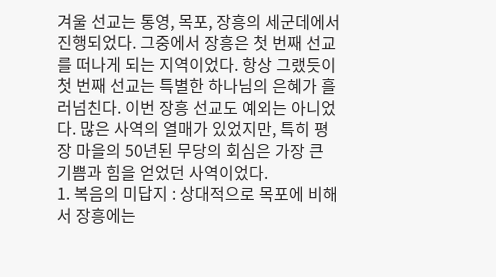겨울 선교는 통영, 목포, 장흥의 세군데에서 진행되었다. 그중에서 장흥은 첫 번째 선교를 떠나게 되는 지역이었다. 항상 그랬듯이 첫 번째 선교는 특별한 하나님의 은혜가 흘러넘친다. 이번 장흥 선교도 예외는 아니었다. 많은 사역의 열매가 있었지만, 특히 평장 마을의 50년된 무당의 회심은 가장 큰 기쁨과 힘을 얻었던 사역이었다.
1. 복음의 미답지 : 상대적으로 목포에 비해서 장흥에는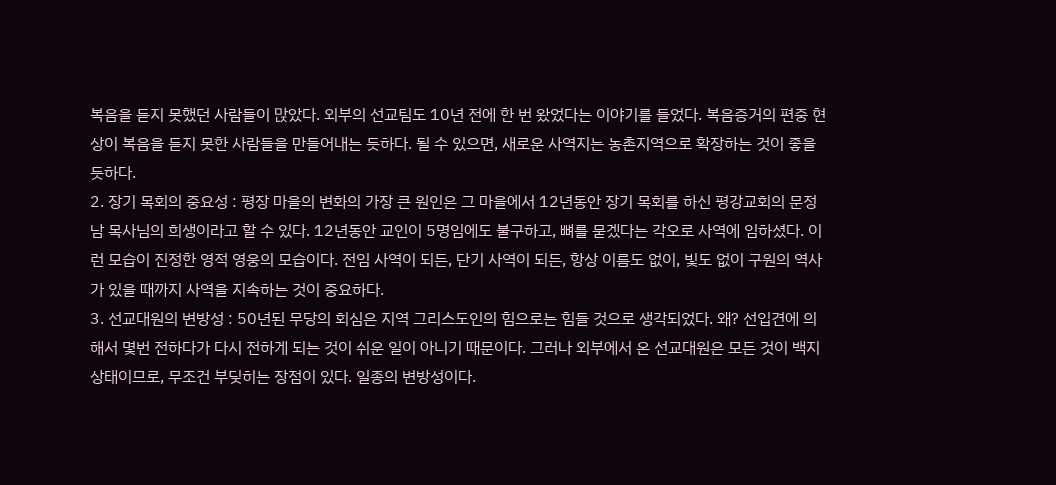복음을 듣지 못했던 사람들이 맍았다. 외부의 선교팀도 10년 전에 한 번 왔었다는 이야기를 들었다. 복음증거의 편중 현상이 복음을 듣지 못한 사람들을 만들어내는 듯하다. 될 수 있으면, 새로운 사역지는 농촌지역으로 확장하는 것이 좋을 듯하다.
2. 장기 목회의 중요성 : 평장 마을의 변화의 가장 큰 원인은 그 마을에서 12년동안 장기 목회를 하신 평강교회의 문정남 목사님의 희생이라고 할 수 있다. 12년동안 교인이 5명임에도 불구하고, 뼈를 묻겠다는 각오로 사역에 임하셨다. 이런 모습이 진정한 영적 영웅의 모습이다. 전임 사역이 되든, 단기 사역이 되든, 항상 이름도 없이, 빛도 없이 구원의 역사가 있을 때까지 사역을 지속하는 것이 중요하다.
3. 선교대원의 변방성 : 50년된 무당의 회심은 지역 그리스도인의 힘으로는 힘들 것으로 생각되었다. 왜? 선입견에 의해서 몇번 전하다가 다시 전하게 되는 것이 쉬운 일이 아니기 때문이다. 그러나 외부에서 온 선교대원은 모든 것이 백지 상태이므로, 무조건 부딪히는 장점이 있다. 일종의 변방성이다.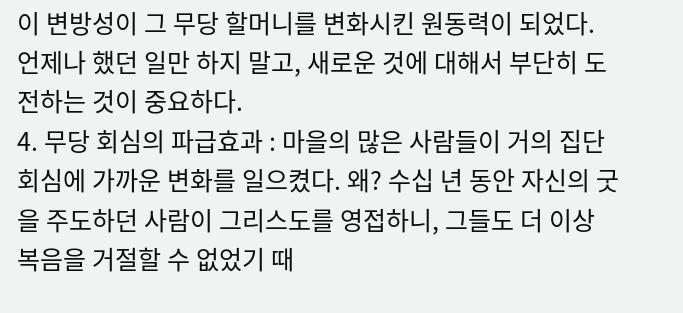이 변방성이 그 무당 할머니를 변화시킨 원동력이 되었다. 언제나 했던 일만 하지 말고, 새로운 것에 대해서 부단히 도전하는 것이 중요하다.
4. 무당 회심의 파급효과 : 마을의 많은 사람들이 거의 집단 회심에 가까운 변화를 일으켰다. 왜? 수십 년 동안 자신의 굿을 주도하던 사람이 그리스도를 영접하니, 그들도 더 이상 복음을 거절할 수 없었기 때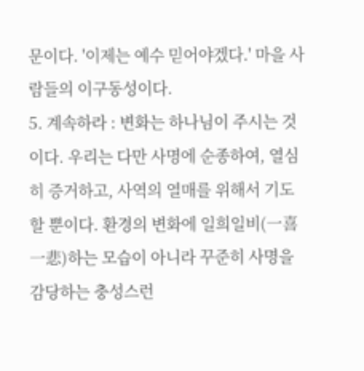문이다. '이제는 예수 믿어야겠다.' 마을 사람들의 이구동성이다.
5. 계속하라 : 변화는 하나님이 주시는 것이다. 우리는 다만 사명에 순종하여, 열심히 증거하고, 사역의 열매를 위해서 기도할 뿐이다. 환경의 변화에 일희일비(一喜一悲)하는 모습이 아니라 꾸준히 사명을 감당하는 충성스런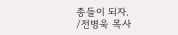종들이 되자.
/전병욱 목사